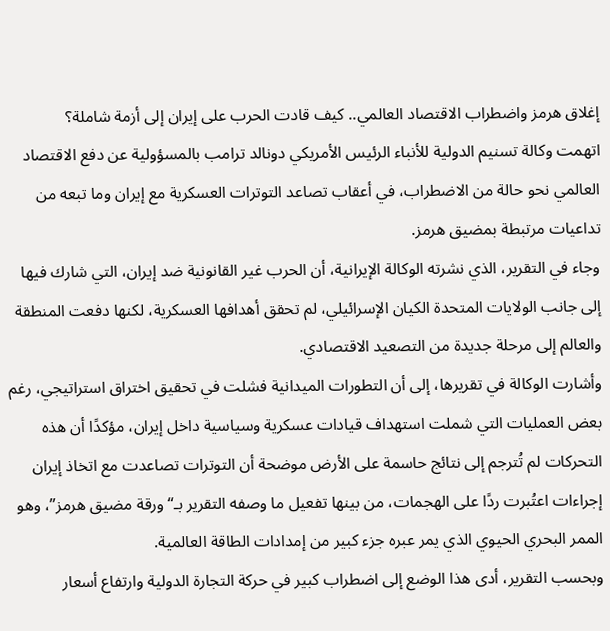إغلاق هرمز واضطراب الاقتصاد العالمي.. كيف قادت الحرب على إيران إلى أزمة شاملة؟
اتهمت وكالة تسنيم الدولية للأنباء الرئيس الأمريكي دونالد ترامب بالمسؤولية عن دفع الاقتصاد العالمي نحو حالة من الاضطراب، في أعقاب تصاعد التوترات العسكرية مع إيران وما تبعه من تداعيات مرتبطة بمضيق هرمز.
وجاء في التقرير، الذي نشرته الوكالة الإيرانية، أن الحرب غير القانونية ضد إيران، التي شارك فيها إلى جانب الولايات المتحدة الكيان الإسرائيلي، لم تحقق أهدافها العسكرية، لكنها دفعت المنطقة والعالم إلى مرحلة جديدة من التصعيد الاقتصادي.
وأشارت الوكالة في تقريرها، إلى أن التطورات الميدانية فشلت في تحقيق اختراق استراتيجي، رغم بعض العمليات التي شملت استهداف قيادات عسكرية وسياسية داخل إيران، مؤكدًا أن هذه التحركات لم تُترجم إلى نتائج حاسمة على الأرض موضحة أن التوترات تصاعدت مع اتخاذ إيران إجراءات اعتُبرت ردًا على الهجمات، من بينها تفعيل ما وصفه التقرير بـ“ورقة مضيق هرمز”، وهو الممر البحري الحيوي الذي يمر عبره جزء كبير من إمدادات الطاقة العالمية.
وبحسب التقرير، أدى هذا الوضع إلى اضطراب كبير في حركة التجارة الدولية وارتفاع أسعار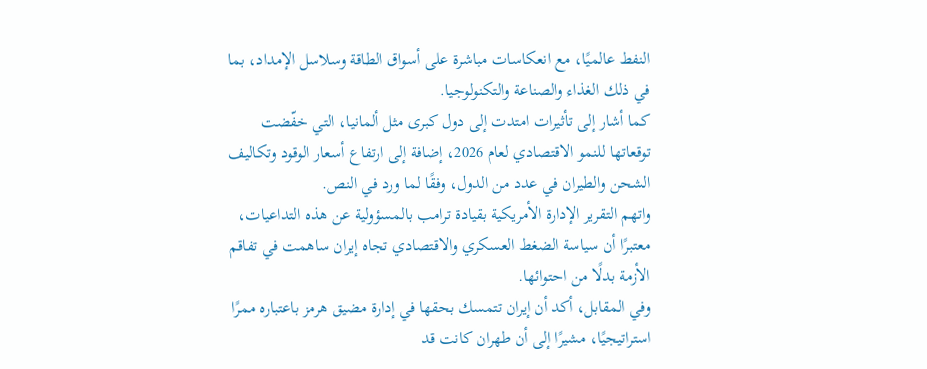النفط عالميًا، مع انعكاسات مباشرة على أسواق الطاقة وسلاسل الإمداد، بما في ذلك الغذاء والصناعة والتكنولوجيا.
كما أشار إلى تأثيرات امتدت إلى دول كبرى مثل ألمانيا، التي خفّضت توقعاتها للنمو الاقتصادي لعام 2026، إضافة إلى ارتفاع أسعار الوقود وتكاليف الشحن والطيران في عدد من الدول، وفقًا لما ورد في النص.
واتهم التقرير الإدارة الأمريكية بقيادة ترامب بالمسؤولية عن هذه التداعيات، معتبرًا أن سياسة الضغط العسكري والاقتصادي تجاه إيران ساهمت في تفاقم الأزمة بدلًا من احتوائها.
وفي المقابل، أكد أن إيران تتمسك بحقها في إدارة مضيق هرمز باعتباره ممرًا استراتيجيًا، مشيرًا إلى أن طهران كانت قد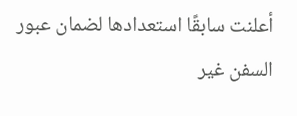أعلنت سابقًا استعدادها لضمان عبور السفن غير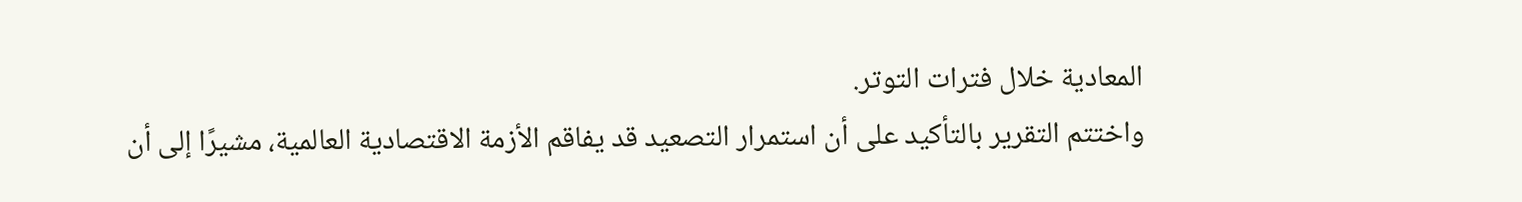المعادية خلال فترات التوتر.
واختتم التقرير بالتأكيد على أن استمرار التصعيد قد يفاقم الأزمة الاقتصادية العالمية، مشيرًا إلى أن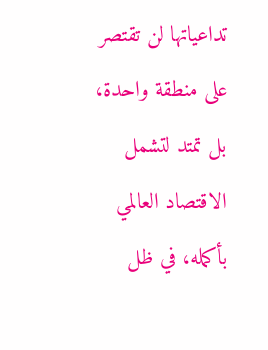تداعياتها لن تقتصر على منطقة واحدة، بل تمتد لتشمل الاقتصاد العالمي بأكمله، في ظل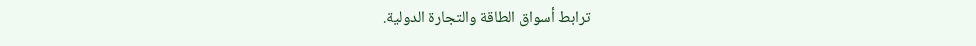ترابط أسواق الطاقة والتجارة الدولية.